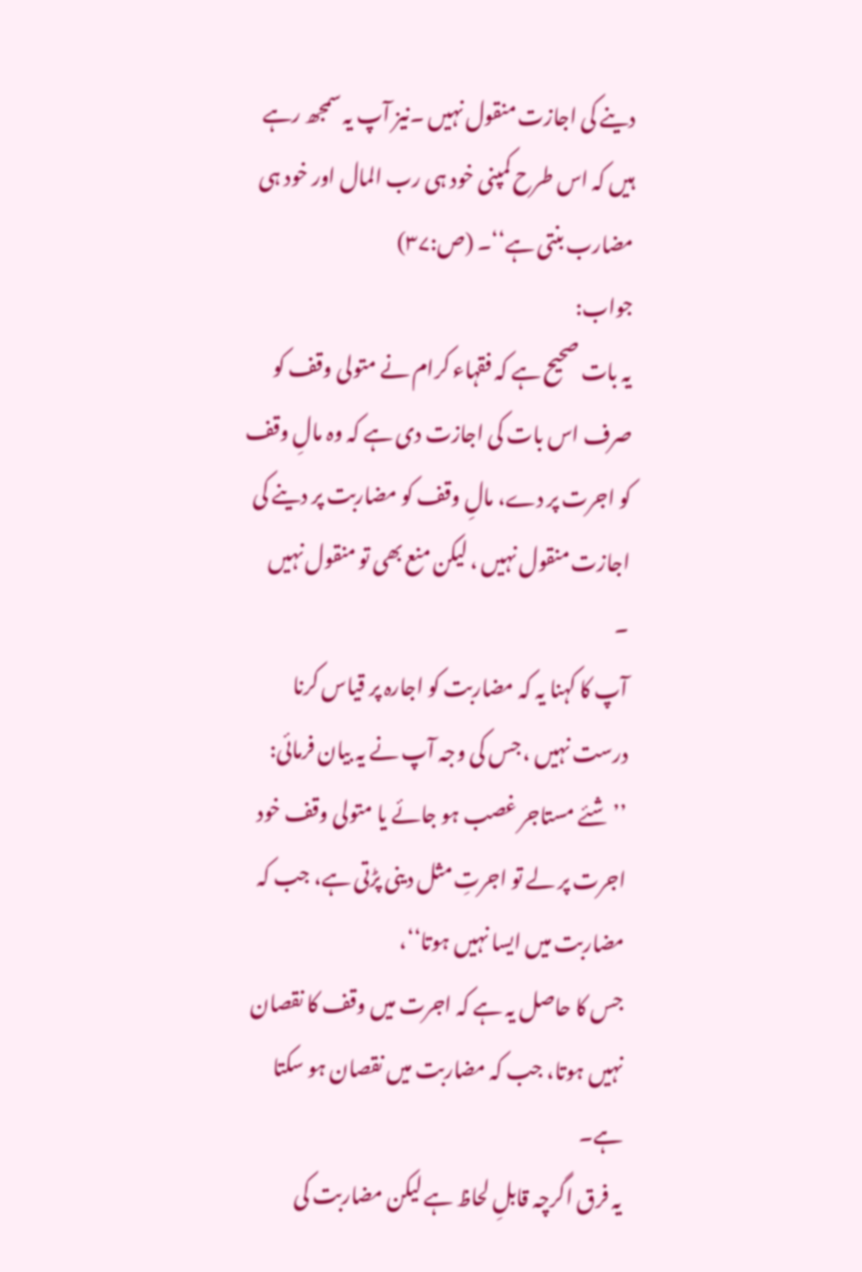دینے کی اجازت منقول نہیں ۔نیز آپ یہ سمجھ رہے ہیں کہ اس طرح کمپنی خود ہی رب المال اور خود ہی مضارب بنتی ہے‘‘۔ (ص:۳۷)
جواب:
یہ بات صحیح ہے کہ فقہاء کرام نے متولی وقف کو صرف اس بات کی اجازت دی ہے کہ وہ مالِ وقف کو اجرت پر دے، مالِ وقف کو مضاربت پر دینے کی اجازت منقول نہیں ، لیکن منع بھی تو منقول نہیں ۔
آپ کا کہنا یہ کہ مضاربت کو اجارہ پر قیاس کرنا درست نہیں ، جس کی وجہ آپ نے یہ بیان فرمائی:
’’ شئے مستاجر غصب ہو جائے یا متولی وقف خود اجرت پر لے تو اجرتِ مثل دینی پڑتی ہے، جب کہ مضاربت میں ایسا نہیں ہوتا‘‘،
جس کا حاصل یہ ہے کہ اجرت میں وقف کا نقصان نہیں ہوتا، جب کہ مضاربت میں نقصان ہو سکتا ہے۔
یہ فرق اگرچہ قابلِ لحاظ ہے لیکن مضاربت کی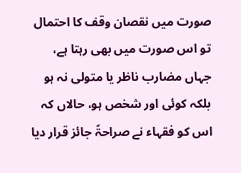صورت میں نقصان وقف کا احتمال تو اس صورت میں بھی رہتا ہے، جہاں مضارب ناظر یا متولی نہ ہو بلکہ کوئی اور شخص ہو، حالاں کہ اس کو فقہاء نے صراحۃً جائز قرار دیا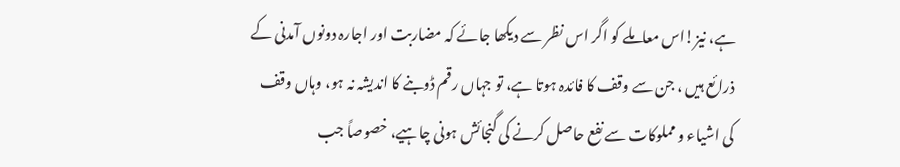ہے، نیز!اس معاملے کو اگر اس نظر سے دیکھا جائے کہ مضاربت اور اجارہ دونوں آمدنی کے ذرائع ہیں ، جن سے وقف کا فائدہ ہوتا ہے، تو جہاں رقم ڈوبنے کا اندیشہ نہ ہو، وہاں وقف کی اشیاء و مملوکات سے نفع حاصل کرنے کی گنجائش ہونی چاہیے، خصوصاً جب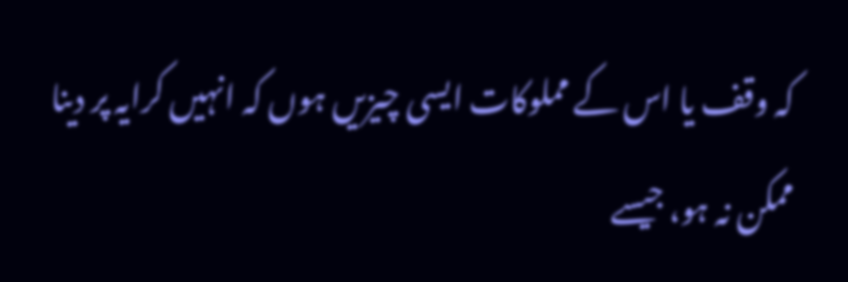کہ وقف یا اس کے مملوکات ایسی چیزیں ہوں کہ انہیں کرایہ پر دینا ممکن نہ ہو، جیسے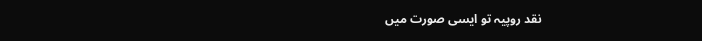نقد روپیہ تو ایسی صورت میں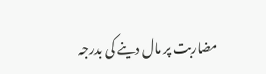مضاربت پر مال دینے کی بدرجہ